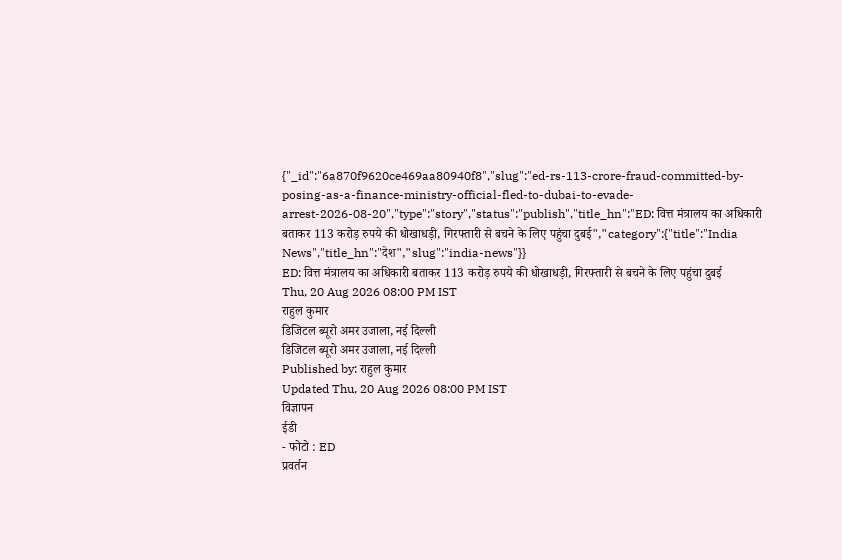{"_id":"6a870f9620ce469aa80940f8","slug":"ed-rs-113-crore-fraud-committed-by-posing-as-a-finance-ministry-official-fled-to-dubai-to-evade-arrest-2026-08-20","type":"story","status":"publish","title_hn":"ED: वित्त मंत्रालय का अधिकारी बताकर 113 करोड़ रुपये की धोखाधड़ी, गिरफ्तारी से बचने के लिए पहुंचा दुबई","category":{"title":"India News","title_hn":"देश","slug":"india-news"}}
ED: वित्त मंत्रालय का अधिकारी बताकर 113 करोड़ रुपये की धोखाधड़ी, गिरफ्तारी से बचने के लिए पहुंचा दुबई
Thu, 20 Aug 2026 08:00 PM IST
राहुल कुमार
डिजिटल ब्यूरो अमर उजाला, नई दिल्ली
डिजिटल ब्यूरो अमर उजाला, नई दिल्ली
Published by: राहुल कुमार
Updated Thu, 20 Aug 2026 08:00 PM IST
विज्ञापन
ईडी
- फोटो : ED
प्रवर्तन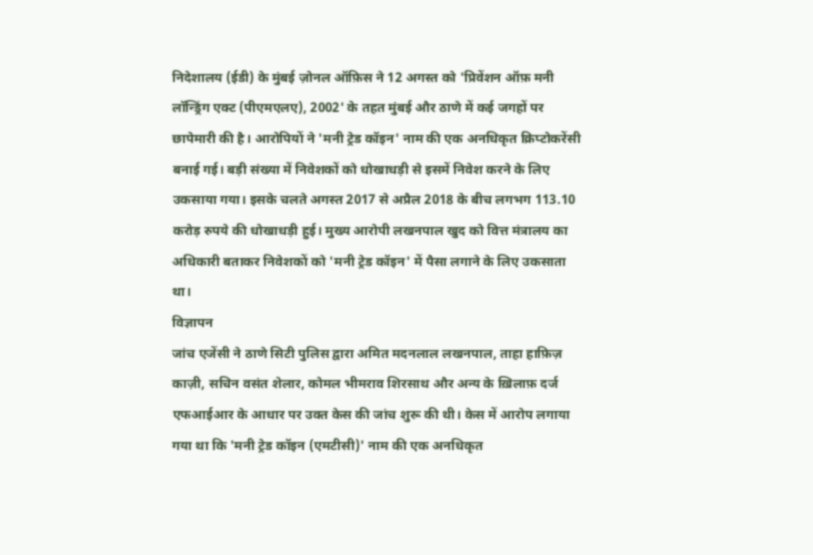निदेशालय (ईडी) के मुंबई ज़ोनल ऑफ़िस ने 12 अगस्त को 'प्रिवेंशन ऑफ़ मनी लॉन्ड्रिंग एक्ट (पीएमएलए), 2002' के तहत मुंबई और ठाणे में कई जगहों पर छापेमारी की है। आरोपियों ने 'मनी ट्रेड कॉइन' नाम की एक अनधिकृत क्रिप्टोकरेंसी बनाई गई। बड़ी संख्या में निवेशकों को धोखाधड़ी से इसमें निवेश करने के लिए उकसाया गया। इसके चलते अगस्त 2017 से अप्रैल 2018 के बीच लगभग 113.10 करोड़ रुपये की धोखाधड़ी हुई। मुख्य आरोपी लखनपाल खुद को वित्त मंत्रालय का अधिकारी बताकर निवेशकों को 'मनी ट्रेड कॉइन' में पैसा लगाने के लिए उकसाता था।
विज्ञापन
जांच एजेंसी ने ठाणे सिटी पुलिस द्वारा अमित मदनलाल लखनपाल, ताहा हाफ़िज़ काज़ी, सचिन वसंत शेलार, कोमल भीमराव शिरसाथ और अन्य के ख़िलाफ़ दर्ज एफआईआर के आधार पर उक्त केस की जांच शुरू की थी। केस में आरोप लगाया गया था कि 'मनी ट्रेड कॉइन (एमटीसी)' नाम की एक अनधिकृत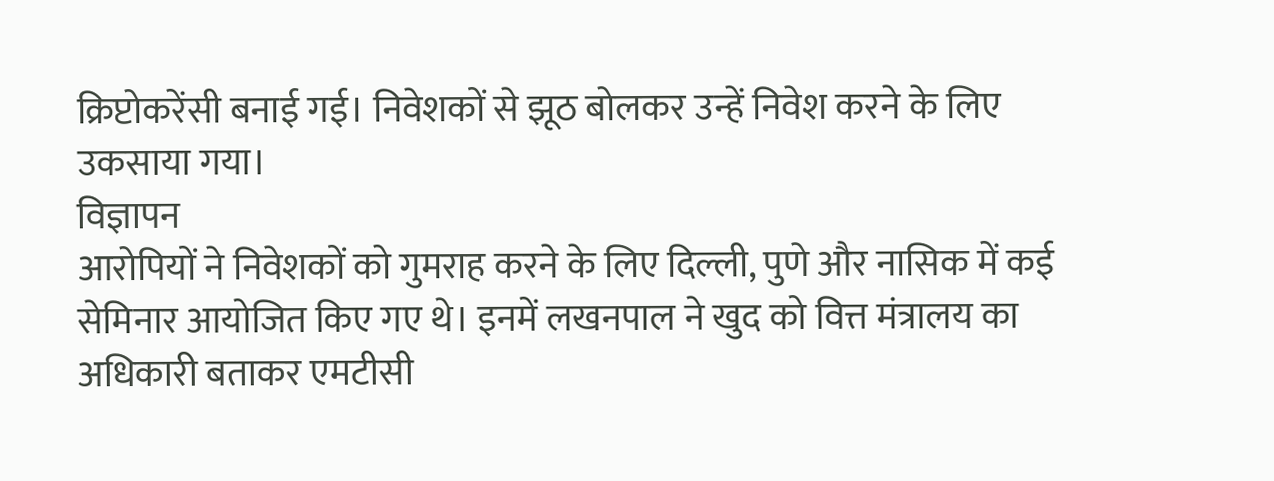क्रिप्टोकरेंसी बनाई गई। निवेशकों से झूठ बोलकर उन्हें निवेश करने के लिए उकसाया गया।
विज्ञापन
आरोपियों ने निवेशकों को गुमराह करने के लिए दिल्ली, पुणे और नासिक में कई सेमिनार आयोजित किए गए थे। इनमें लखनपाल ने खुद को वित्त मंत्रालय का अधिकारी बताकर एमटीसी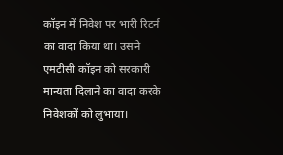कॉइन में निवेश पर भारी रिटर्न का वादा किया था। उसने एमटीसी कॉइन को सरकारी मान्यता दिलाने का वादा करके निवेशकों को लुभाया।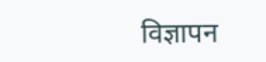विज्ञापन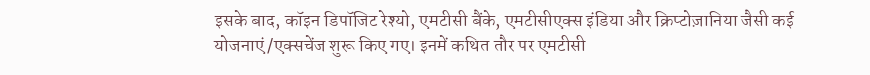इसके बाद, कॉइन डिपॉजिट रेश्यो, एमटीसी बैंके, एमटीसीएक्स इंडिया और क्रिप्टोज़ानिया जैसी कई योजनाएं/एक्सचेंज शुरू किए गए। इनमें कथित तौर पर एमटीसी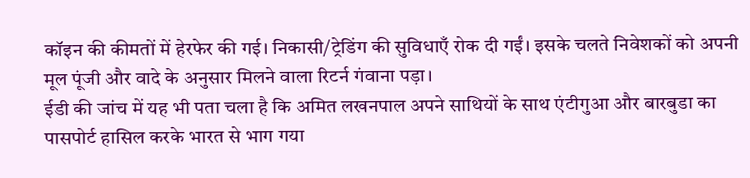कॉइन की कीमतों में हेरफेर की गई। निकासी/ट्रेडिंग की सुविधाएँ रोक दी गईं। इसके चलते निवेशकों को अपनी मूल पूंजी और वादे के अनुसार मिलने वाला रिटर्न गंवाना पड़ा।
ईडी की जांच में यह भी पता चला है कि अमित लखनपाल अपने साथियों के साथ एंटीगुआ और बारबुडा का पासपोर्ट हासिल करके भारत से भाग गया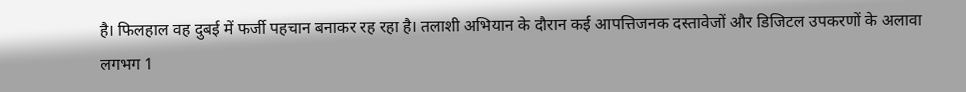है। फिलहाल वह दुबई में फर्जी पहचान बनाकर रह रहा है। तलाशी अभियान के दौरान कई आपत्तिजनक दस्तावेजों और डिजिटल उपकरणों के अलावा लगभग 1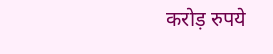करोड़ रुपये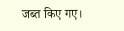जब्त किए गए।